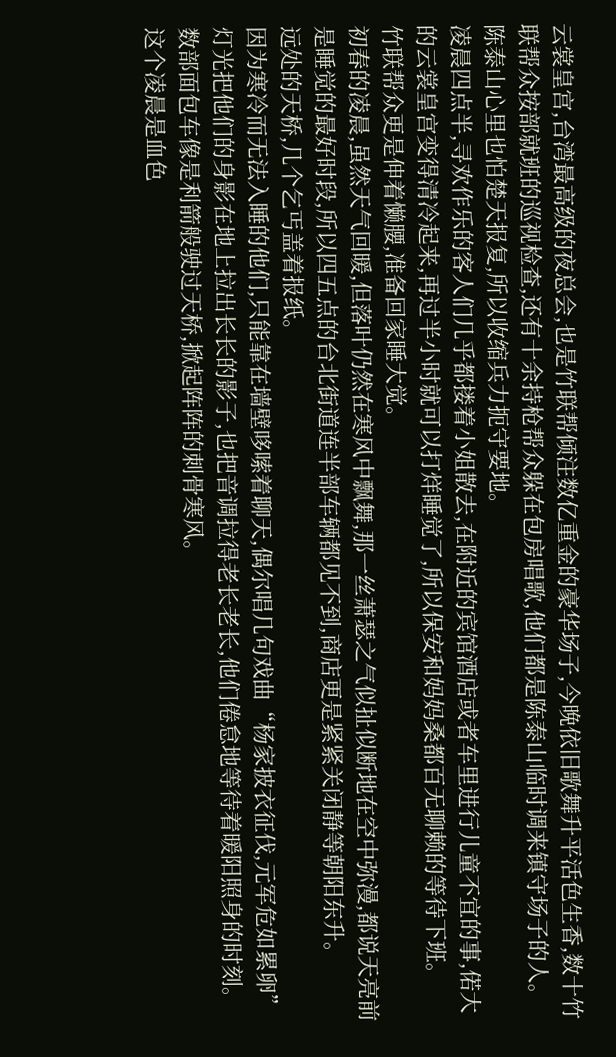云裳皇宫,台湾最高级的夜总会,也是竹联帮倾注数亿重金的豪华场子,今晚依旧歌舞升平活色生香,数十竹联帮众按部就班的巡视检查,还有十余持枪帮众躲在包房唱歌,他们都是陈泰山临时调来镇守场子的人。
陈泰山心里也怕楚天报复,所以收缩兵力扼守要地。
凌晨四点半,寻欢作乐的客人们几乎都搂着小姐散去,在附近的宾馆酒店或者车里进行儿童不宜的事,偌大的云裳皇宫变得清冷起来,再过半小时就可以打烊睡觉了,所以保安和妈妈桑都百无聊赖的等待下班。
竹联帮众更是伸着懒腰,准备回家睡大觉。
初春的凌晨,虽然天气回暖,但落叶仍然在寒风中飘舞,那一丝萧瑟之气似扯似断地在空中弥漫,都说天亮前是睡觉的最好时段,所以四五点的台北街道连半部车辆都见不到,商店更是紧紧关闭静等朝阳东升。
远处的天桥,几个乞丐盖着报纸。
因为寒冷而无法入睡的他们,只能靠在墙壁哆嗦着聊天,偶尔唱几句戏曲“杨家披衣征伐,元军危如累卵”灯光把他们的身影在地上拉出长长的影子,也把音调拉得老长老长,他们倦怠地等待着暖阳照身的时刻。
数部面包车像是利箭般驶过天桥,掀起阵阵的刺骨寒风。
这个凌晨是血色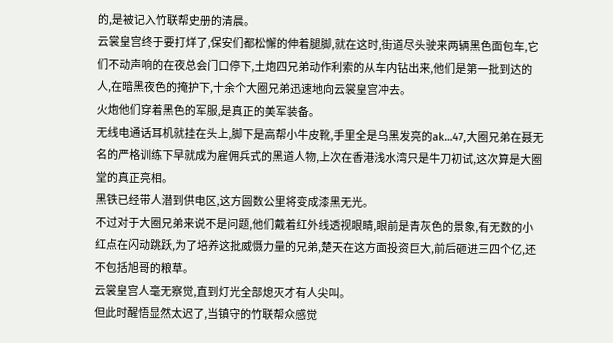的,是被记入竹联帮史册的清晨。
云裳皇宫终于要打烊了,保安们都松懈的伸着腿脚,就在这时,街道尽头驶来两辆黑色面包车,它们不动声响的在夜总会门口停下,土炮四兄弟动作利索的从车内钻出来,他们是第一批到达的人,在暗黑夜色的掩护下,十余个大圈兄弟迅速地向云裳皇宫冲去。
火炮他们穿着黑色的军服,是真正的美军装备。
无线电通话耳机就挂在头上,脚下是高帮小牛皮靴,手里全是乌黑发亮的ak…47,大圈兄弟在聂无名的严格训练下早就成为雇佣兵式的黑道人物,上次在香港浅水湾只是牛刀初试,这次算是大圈堂的真正亮相。
黑铁已经带人潜到供电区,这方圆数公里将变成漆黑无光。
不过对于大圈兄弟来说不是问题,他们戴着红外线透视眼睛,眼前是青灰色的景象,有无数的小红点在闪动跳跃,为了培养这批威慑力量的兄弟,楚天在这方面投资巨大,前后砸进三四个亿,还不包括旭哥的粮草。
云裳皇宫人毫无察觉,直到灯光全部熄灭才有人尖叫。
但此时醒悟显然太迟了,当镇守的竹联帮众感觉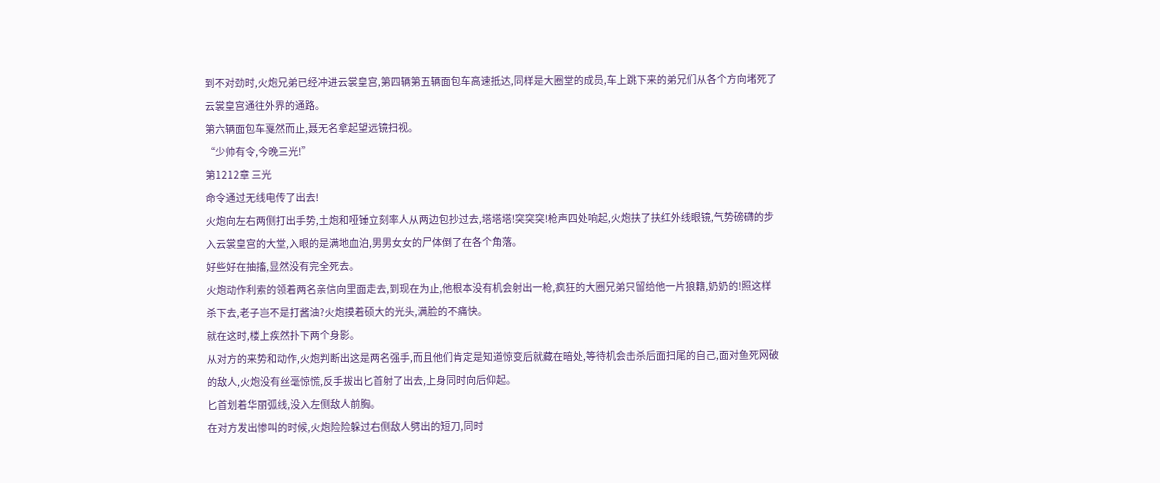到不对劲时,火炮兄弟已经冲进云裳皇宫,第四辆第五辆面包车高速抵达,同样是大圈堂的成员,车上跳下来的弟兄们从各个方向堵死了云裳皇宫通往外界的通路。
第六辆面包车戛然而止,聂无名拿起望远镜扫视。
“少帅有令,今晚三光!”
第1212章 三光
命令通过无线电传了出去!
火炮向左右两侧打出手势,土炮和哑锤立刻率人从两边包抄过去,塔塔塔!突突突!枪声四处响起,火炮扶了扶红外线眼镜,气势磅礴的步入云裳皇宫的大堂,入眼的是满地血泊,男男女女的尸体倒了在各个角落。
好些好在抽搐,显然没有完全死去。
火炮动作利索的领着两名亲信向里面走去,到现在为止,他根本没有机会射出一枪,疯狂的大圈兄弟只留给他一片狼籍,奶奶的!照这样杀下去,老子岂不是打酱油?火炮摸着硕大的光头,满脸的不痛快。
就在这时,楼上疾然扑下两个身影。
从对方的来势和动作,火炮判断出这是两名强手,而且他们肯定是知道惊变后就藏在暗处,等待机会击杀后面扫尾的自己,面对鱼死网破的敌人,火炮没有丝毫惊慌,反手拔出匕首射了出去,上身同时向后仰起。
匕首划着华丽弧线,没入左侧敌人前胸。
在对方发出惨叫的时候,火炮险险躲过右侧敌人劈出的短刀,同时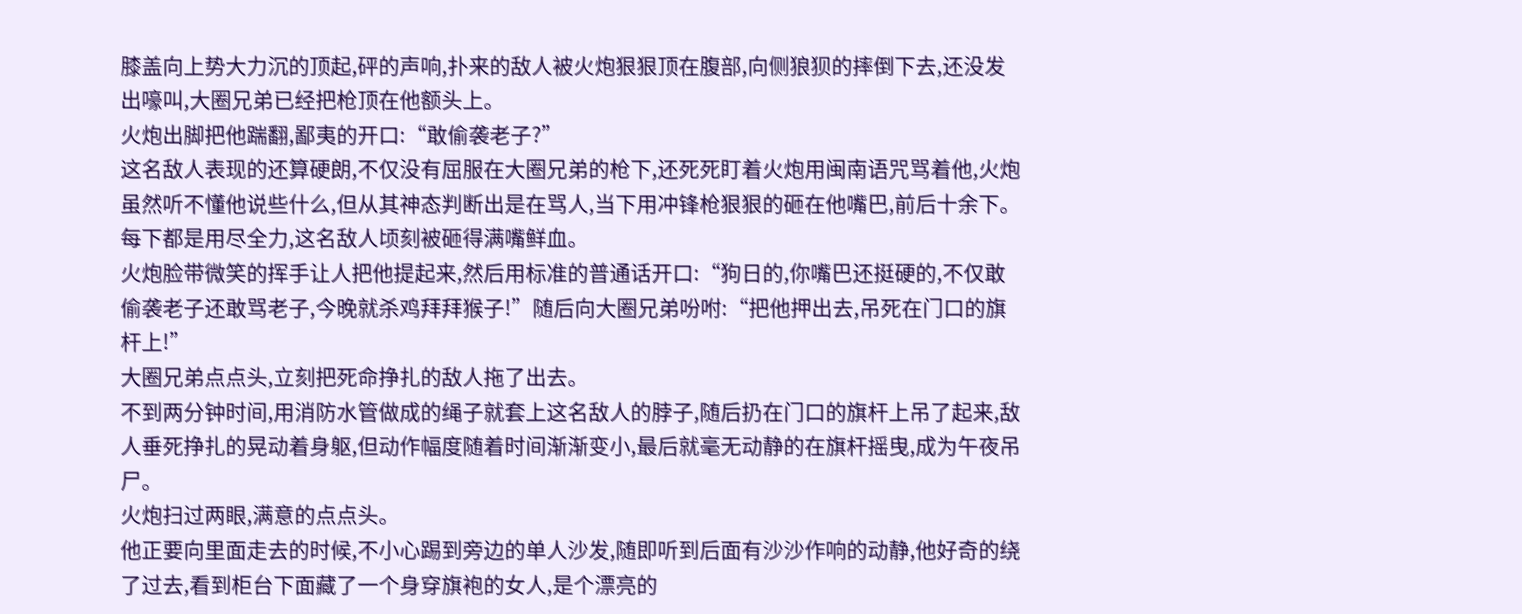膝盖向上势大力沉的顶起,砰的声响,扑来的敌人被火炮狠狠顶在腹部,向侧狼狈的摔倒下去,还没发出嚎叫,大圈兄弟已经把枪顶在他额头上。
火炮出脚把他踹翻,鄙夷的开口:“敢偷袭老子?”
这名敌人表现的还算硬朗,不仅没有屈服在大圈兄弟的枪下,还死死盯着火炮用闽南语咒骂着他,火炮虽然听不懂他说些什么,但从其神态判断出是在骂人,当下用冲锋枪狠狠的砸在他嘴巴,前后十余下。
每下都是用尽全力,这名敌人顷刻被砸得满嘴鲜血。
火炮脸带微笑的挥手让人把他提起来,然后用标准的普通话开口:“狗日的,你嘴巴还挺硬的,不仅敢偷袭老子还敢骂老子,今晚就杀鸡拜拜猴子!”随后向大圈兄弟吩咐:“把他押出去,吊死在门口的旗杆上!”
大圈兄弟点点头,立刻把死命挣扎的敌人拖了出去。
不到两分钟时间,用消防水管做成的绳子就套上这名敌人的脖子,随后扔在门口的旗杆上吊了起来,敌人垂死挣扎的晃动着身躯,但动作幅度随着时间渐渐变小,最后就毫无动静的在旗杆摇曳,成为午夜吊尸。
火炮扫过两眼,满意的点点头。
他正要向里面走去的时候,不小心踢到旁边的单人沙发,随即听到后面有沙沙作响的动静,他好奇的绕了过去,看到柜台下面藏了一个身穿旗袍的女人,是个漂亮的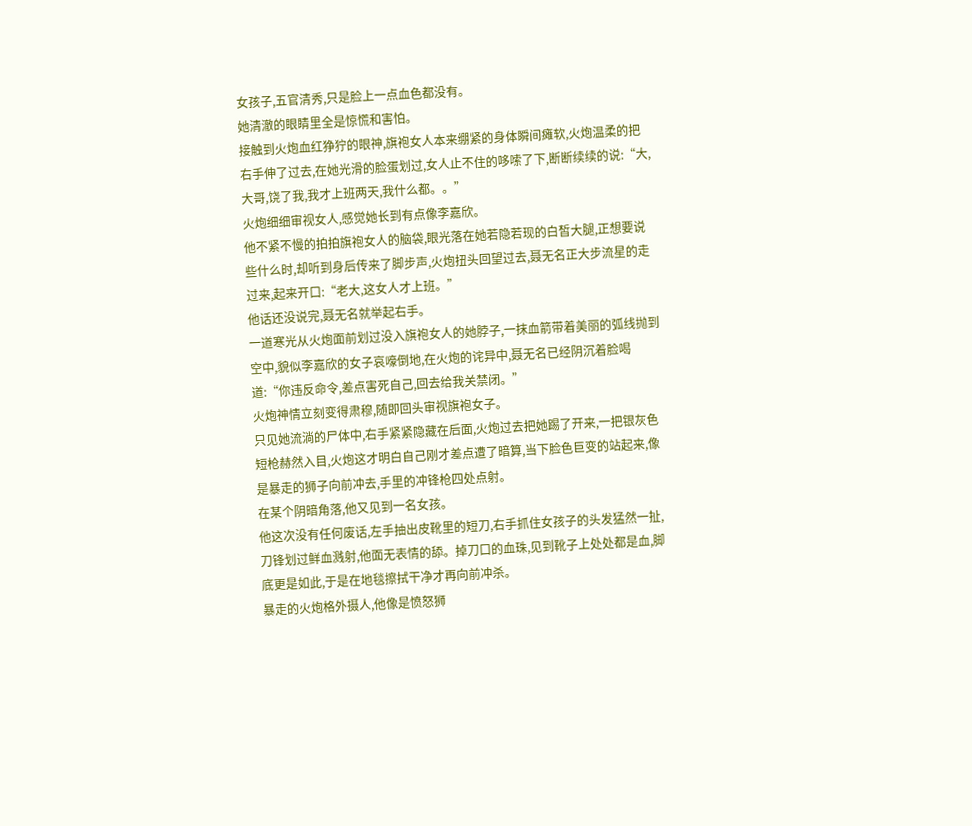女孩子,五官清秀,只是脸上一点血色都没有。
她清澈的眼睛里全是惊慌和害怕。
接触到火炮血红狰狞的眼神,旗袍女人本来绷紧的身体瞬间瘫软,火炮温柔的把右手伸了过去,在她光滑的脸蛋划过,女人止不住的哆嗦了下,断断续续的说:“大,大哥,饶了我,我才上班两天,我什么都。。”
火炮细细审视女人,感觉她长到有点像李嘉欣。
他不紧不慢的拍拍旗袍女人的脑袋,眼光落在她若隐若现的白皙大腿,正想要说些什么时,却听到身后传来了脚步声,火炮扭头回望过去,聂无名正大步流星的走过来,起来开口:“老大,这女人才上班。”
他话还没说完,聂无名就举起右手。
一道寒光从火炮面前划过没入旗袍女人的她脖子,一抹血箭带着美丽的弧线抛到空中,貌似李嘉欣的女子哀嚎倒地,在火炮的诧异中,聂无名已经阴沉着脸喝道:“你违反命令,差点害死自己,回去给我关禁闭。”
火炮神情立刻变得肃穆,随即回头审视旗袍女子。
只见她流淌的尸体中,右手紧紧隐藏在后面,火炮过去把她踢了开来,一把银灰色短枪赫然入目,火炮这才明白自己刚才差点遭了暗算,当下脸色巨变的站起来,像是暴走的狮子向前冲去,手里的冲锋枪四处点射。
在某个阴暗角落,他又见到一名女孩。
他这次没有任何废话,左手抽出皮靴里的短刀,右手抓住女孩子的头发猛然一扯,刀锋划过鲜血溅射,他面无表情的舔。掉刀口的血珠,见到靴子上处处都是血,脚底更是如此,于是在地毯擦拭干净才再向前冲杀。
暴走的火炮格外摄人,他像是愤怒狮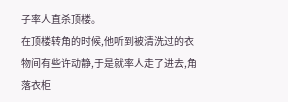子率人直杀顶楼。
在顶楼转角的时候,他听到被清洗过的衣物间有些许动静,于是就率人走了进去,角落衣柜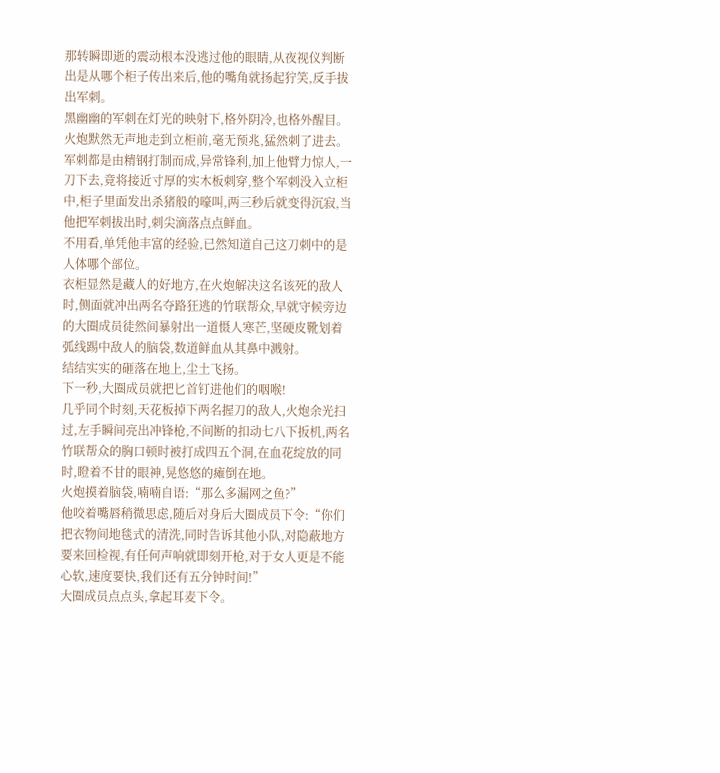那转瞬即逝的震动根本没逃过他的眼睛,从夜视仪判断出是从哪个柜子传出来后,他的嘴角就扬起狞笑,反手拔出军刺。
黑幽幽的军刺在灯光的映射下,格外阴冷,也格外醒目。
火炮默然无声地走到立柜前,毫无预兆,猛然刺了进去。
军刺都是由精钢打制而成,异常锋利,加上他臂力惊人,一刀下去,竟将接近寸厚的实木板刺穿,整个军刺没入立柜中,柜子里面发出杀猪般的嚎叫,两三秒后就变得沉寂,当他把军刺拔出时,刺尖滴落点点鲜血。
不用看,单凭他丰富的经验,已然知道自己这刀刺中的是人体哪个部位。
衣柜显然是藏人的好地方,在火炮解决这名该死的敌人时,侧面就冲出两名夺路狂逃的竹联帮众,早就守候旁边的大圈成员徒然间暴射出一道慑人寒芒,坚硬皮靴划着弧线踢中敌人的脑袋,数道鲜血从其鼻中溅射。
结结实实的砸落在地上,尘土飞扬。
下一秒,大圈成员就把匕首钉进他们的咽喉!
几乎同个时刻,天花板掉下两名握刀的敌人,火炮余光扫过,左手瞬间亮出冲锋枪,不间断的扣动七八下扳机,两名竹联帮众的胸口顿时被打成四五个洞,在血花绽放的同时,瞪着不甘的眼神,晃悠悠的瘫倒在地。
火炮摸着脑袋,喃喃自语:“那么多漏网之鱼?”
他咬着嘴唇稍微思虑,随后对身后大圈成员下令:“你们把衣物间地毯式的清洗,同时告诉其他小队,对隐蔽地方要来回检视,有任何声响就即刻开枪,对于女人更是不能心软,速度要快,我们还有五分钟时间!”
大圈成员点点头,拿起耳麦下令。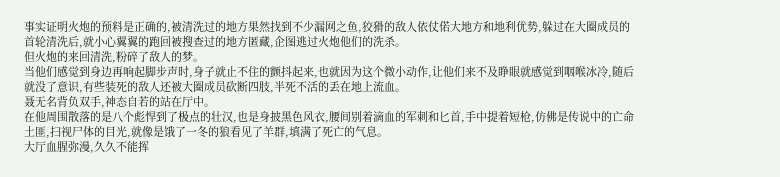事实证明火炮的预料是正确的,被清洗过的地方果然找到不少漏网之鱼,狡猾的敌人依仗偌大地方和地利优势,躲过在大圈成员的首轮清洗后,就小心翼翼的跑回被搜查过的地方匿藏,企图逃过火炮他们的洗杀。
但火炮的来回清洗,粉碎了敌人的梦。
当他们感觉到身边再响起脚步声时,身子就止不住的颤抖起来,也就因为这个微小动作,让他们来不及睁眼就感觉到咽喉冰冷,随后就没了意识,有些装死的敌人还被大圈成员砍断四肢,半死不活的丢在地上流血。
聂无名背负双手,神态自若的站在厅中。
在他周围散落的是八个彪悍到了极点的壮汉,也是身披黑色风衣,腰间别着滴血的军刺和匕首,手中提着短枪,仿佛是传说中的亡命土匪,扫视尸体的目光,就像是饿了一冬的狼看见了羊群,填满了死亡的气息。
大厅血腥弥漫,久久不能挥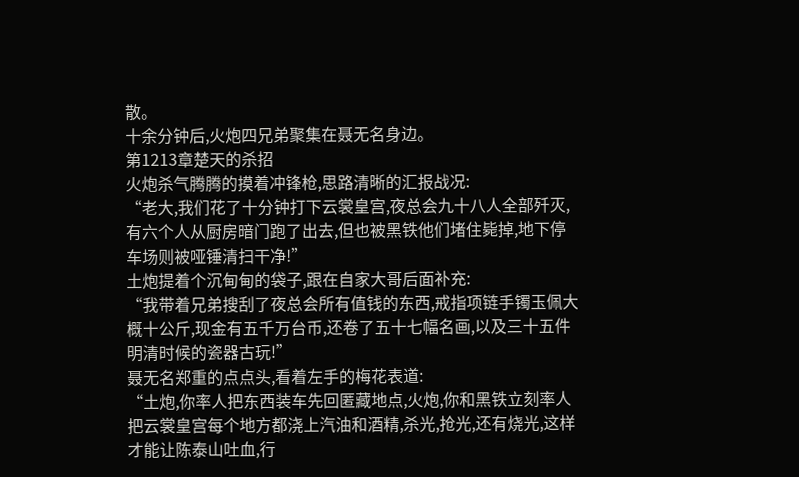散。
十余分钟后,火炮四兄弟聚集在聂无名身边。
第1213章楚天的杀招
火炮杀气腾腾的摸着冲锋枪,思路清晰的汇报战况:
“老大,我们花了十分钟打下云裳皇宫,夜总会九十八人全部歼灭,有六个人从厨房暗门跑了出去,但也被黑铁他们堵住毙掉,地下停车场则被哑锤清扫干净!”
土炮提着个沉甸甸的袋子,跟在自家大哥后面补充:
“我带着兄弟搜刮了夜总会所有值钱的东西,戒指项链手镯玉佩大概十公斤,现金有五千万台币,还卷了五十七幅名画,以及三十五件明清时候的瓷器古玩!”
聂无名郑重的点点头,看着左手的梅花表道:
“土炮,你率人把东西装车先回匿藏地点,火炮,你和黑铁立刻率人把云裳皇宫每个地方都浇上汽油和酒精,杀光,抢光,还有烧光,这样才能让陈泰山吐血,行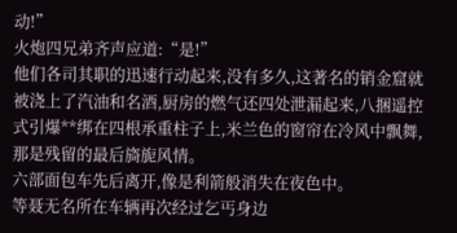动!”
火炮四兄弟齐声应道:“是!”
他们各司其职的迅速行动起来,没有多久,这著名的销金窟就被浇上了汽油和名酒,厨房的燃气还四处泄漏起来,八捆遥控式引爆**绑在四根承重柱子上,米兰色的窗帘在冷风中飘舞,那是残留的最后旖旎风情。
六部面包车先后离开,像是利箭般消失在夜色中。
等聂无名所在车辆再次经过乞丐身边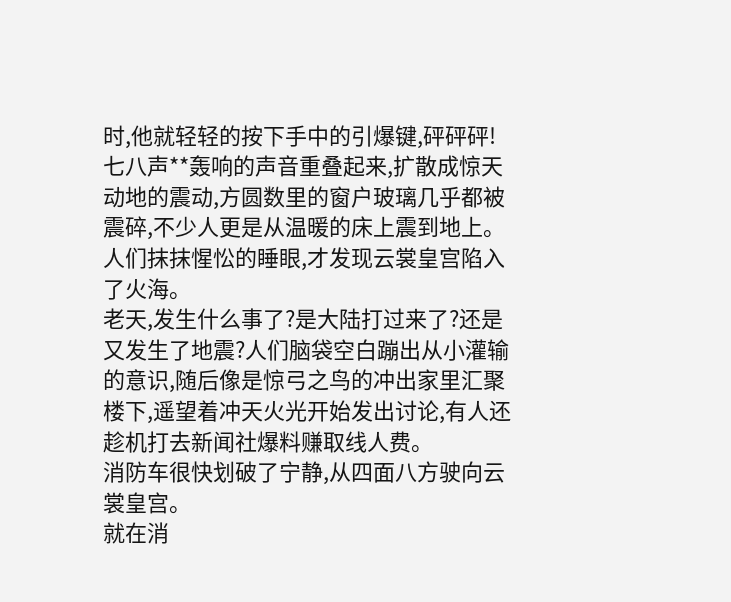时,他就轻轻的按下手中的引爆键,砰砰砰!七八声**轰响的声音重叠起来,扩散成惊天动地的震动,方圆数里的窗户玻璃几乎都被震碎,不少人更是从温暖的床上震到地上。
人们抹抹惺忪的睡眼,才发现云裳皇宫陷入了火海。
老天,发生什么事了?是大陆打过来了?还是又发生了地震?人们脑袋空白蹦出从小灌输的意识,随后像是惊弓之鸟的冲出家里汇聚楼下,遥望着冲天火光开始发出讨论,有人还趁机打去新闻社爆料赚取线人费。
消防车很快划破了宁静,从四面八方驶向云裳皇宫。
就在消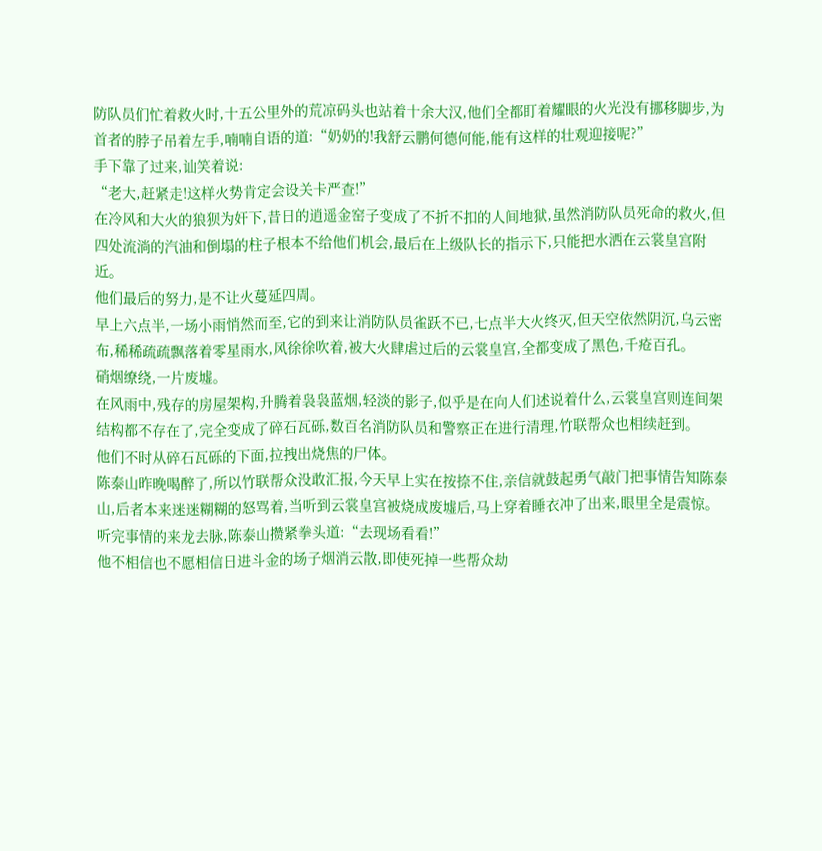防队员们忙着救火时,十五公里外的荒凉码头也站着十余大汉,他们全都盯着耀眼的火光没有挪移脚步,为首者的脖子吊着左手,喃喃自语的道:“奶奶的!我舒云鹏何德何能,能有这样的壮观迎接呢?”
手下靠了过来,讪笑着说:
“老大,赶紧走!这样火势肯定会设关卡严查!”
在冷风和大火的狼狈为奸下,昔日的逍遥金窑子变成了不折不扣的人间地狱,虽然消防队员死命的救火,但四处流淌的汽油和倒塌的柱子根本不给他们机会,最后在上级队长的指示下,只能把水洒在云裳皇宫附近。
他们最后的努力,是不让火蔓延四周。
早上六点半,一场小雨悄然而至,它的到来让消防队员雀跃不已,七点半大火终灭,但天空依然阴沉,乌云密布,稀稀疏疏飘落着零星雨水,风徐徐吹着,被大火肆虐过后的云裳皇宫,全都变成了黑色,千疮百孔。
硝烟缭绕,一片废墟。
在风雨中,残存的房屋架构,升腾着袅袅蓝烟,轻淡的影子,似乎是在向人们述说着什么,云裳皇宫则连间架结构都不存在了,完全变成了碎石瓦砾,数百名消防队员和警察正在进行清理,竹联帮众也相续赶到。
他们不时从碎石瓦砾的下面,拉拽出烧焦的尸体。
陈泰山昨晚喝醉了,所以竹联帮众没敢汇报,今天早上实在按捺不住,亲信就鼓起勇气敲门把事情告知陈泰山,后者本来迷迷糊糊的怒骂着,当听到云裳皇宫被烧成废墟后,马上穿着睡衣冲了出来,眼里全是震惊。
听完事情的来龙去脉,陈泰山攒紧拳头道:“去现场看看!”
他不相信也不愿相信日进斗金的场子烟消云散,即使死掉一些帮众劫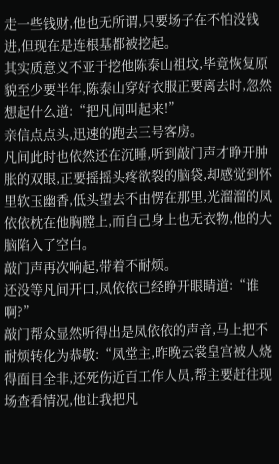走一些钱财,他也无所谓,只要场子在不怕没钱进,但现在是连根基都被挖起。
其实质意义不亚于挖他陈泰山祖坟,毕竟恢复原貌至少要半年,陈泰山穿好衣服正要离去时,忽然想起什么道:“把凡间叫起来!”
亲信点点头,迅速的跑去三号客房。
凡间此时也依然还在沉睡,听到敲门声才睁开肿胀的双眼,正要摇摇头疼欲裂的脑袋,却感觉到怀里软玉幽香,低头望去不由愣在那里,光溜溜的凤依依枕在他胸膛上,而自己身上也无衣物,他的大脑陷入了空白。
敲门声再次响起,带着不耐烦。
还没等凡间开口,凤依依已经睁开眼睛道:“谁啊?”
敲门帮众显然听得出是凤依依的声音,马上把不耐烦转化为恭敬:“凤堂主,昨晚云裳皇宫被人烧得面目全非,还死伤近百工作人员,帮主要赶往现场查看情况,他让我把凡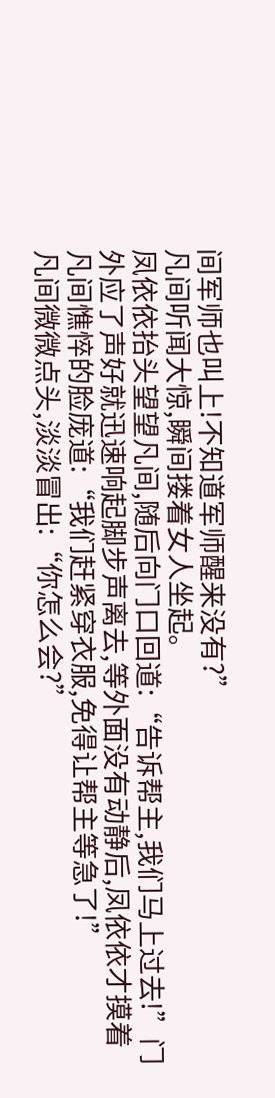间军师也叫上!不知道军师醒来没有?”
凡间听闻大惊,瞬间搂着女人坐起。
凤依依抬头望望凡间,随后向门口回道:“告诉帮主,我们马上过去!”门外应了声好就迅速响起脚步声离去,等外面没有动静后,凤依依才摸着凡间憔悴的脸庞道:“我们赶紧穿衣服,免得让帮主等急了!”
凡间微微点头,淡淡冒出:“你怎么会?”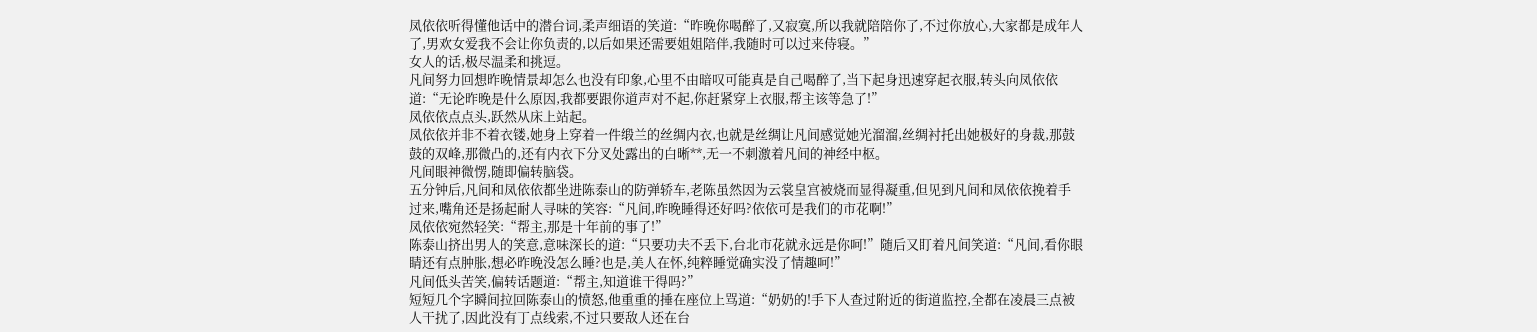凤依依听得懂他话中的潜台词,柔声细语的笑道:“昨晚你喝醉了,又寂寞,所以我就陪陪你了,不过你放心,大家都是成年人了,男欢女爱我不会让你负责的,以后如果还需要姐姐陪伴,我随时可以过来侍寝。”
女人的话,极尽温柔和挑逗。
凡间努力回想昨晚情景却怎么也没有印象,心里不由暗叹可能真是自己喝醉了,当下起身迅速穿起衣服,转头向凤依依道:“无论昨晚是什么原因,我都要跟你道声对不起,你赶紧穿上衣服,帮主该等急了!”
凤依依点点头,跃然从床上站起。
凤依依并非不着衣镂,她身上穿着一件缎兰的丝绸内衣,也就是丝绸让凡间感觉她光溜溜,丝绸衬托出她极好的身裁,那鼓鼓的双峰,那微凸的,还有内衣下分叉处露出的白晰**,无一不刺激着凡间的神经中枢。
凡间眼神微愣,随即偏转脑袋。
五分钟后,凡间和凤依依都坐进陈泰山的防弹轿车,老陈虽然因为云裳皇宫被烧而显得凝重,但见到凡间和凤依依挽着手过来,嘴角还是扬起耐人寻味的笑容:“凡间,昨晚睡得还好吗?依依可是我们的市花啊!”
凤依依宛然轻笑:“帮主,那是十年前的事了!”
陈泰山挤出男人的笑意,意味深长的道:“只要功夫不丢下,台北市花就永远是你呵!”随后又盯着凡间笑道:“凡间,看你眼睛还有点肿胀,想必昨晚没怎么睡?也是,美人在怀,纯粹睡觉确实没了情趣呵!”
凡间低头苦笑,偏转话题道:“帮主,知道谁干得吗?”
短短几个字瞬间拉回陈泰山的愤怒,他重重的捶在座位上骂道:“奶奶的!手下人查过附近的街道监控,全都在凌晨三点被人干扰了,因此没有丁点线索,不过只要敌人还在台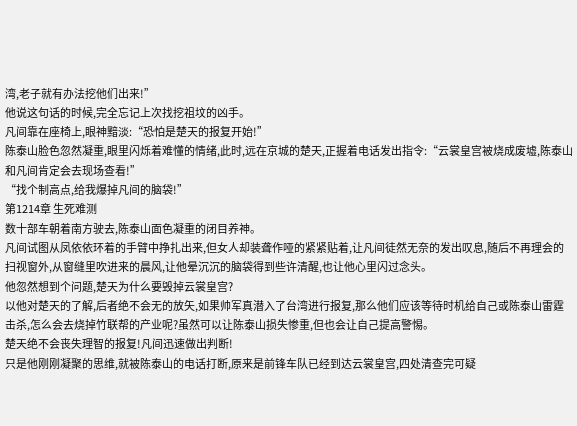湾,老子就有办法挖他们出来!”
他说这句话的时候,完全忘记上次找挖祖坟的凶手。
凡间靠在座椅上,眼神黯淡:“恐怕是楚天的报复开始!”
陈泰山脸色忽然凝重,眼里闪烁着难懂的情绪,此时,远在京城的楚天,正握着电话发出指令:“云裳皇宫被烧成废墟,陈泰山和凡间肯定会去现场查看!”
“找个制高点,给我爆掉凡间的脑袋!”
第1214章 生死难测
数十部车朝着南方驶去,陈泰山面色凝重的闭目养神。
凡间试图从凤依依环着的手臂中挣扎出来,但女人却装聋作哑的紧紧贴着,让凡间徒然无奈的发出叹息,随后不再理会的扫视窗外,从窗缝里吹进来的晨风,让他晕沉沉的脑袋得到些许清醒,也让他心里闪过念头。
他忽然想到个问题,楚天为什么要毁掉云裳皇宫?
以他对楚天的了解,后者绝不会无的放矢,如果帅军真潜入了台湾进行报复,那么他们应该等待时机给自己或陈泰山雷霆击杀,怎么会去烧掉竹联帮的产业呢?虽然可以让陈泰山损失惨重,但也会让自己提高警惕。
楚天绝不会丧失理智的报复!凡间迅速做出判断!
只是他刚刚凝聚的思维,就被陈泰山的电话打断,原来是前锋车队已经到达云裳皇宫,四处清查完可疑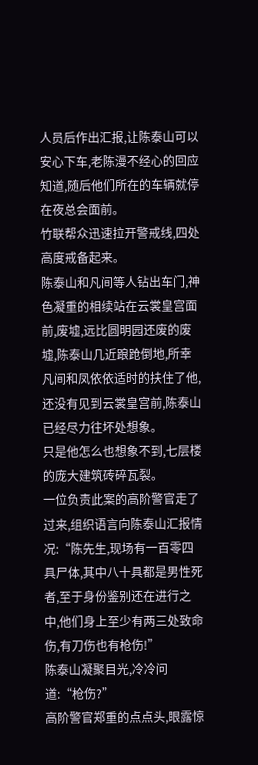人员后作出汇报,让陈泰山可以安心下车,老陈漫不经心的回应知道,随后他们所在的车辆就停在夜总会面前。
竹联帮众迅速拉开警戒线,四处高度戒备起来。
陈泰山和凡间等人钻出车门,神色凝重的相续站在云裳皇宫面前,废墟,远比圆明园还废的废墟,陈泰山几近踉跄倒地,所幸凡间和凤依依适时的扶住了他,还没有见到云裳皇宫前,陈泰山已经尽力往坏处想象。
只是他怎么也想象不到,七层楼的庞大建筑砖碎瓦裂。
一位负责此案的高阶警官走了过来,组织语言向陈泰山汇报情况:“陈先生,现场有一百零四具尸体,其中八十具都是男性死者,至于身份鉴别还在进行之中,他们身上至少有两三处致命伤,有刀伤也有枪伤!”
陈泰山凝聚目光,冷冷问道:“枪伤?”
高阶警官郑重的点点头,眼露惊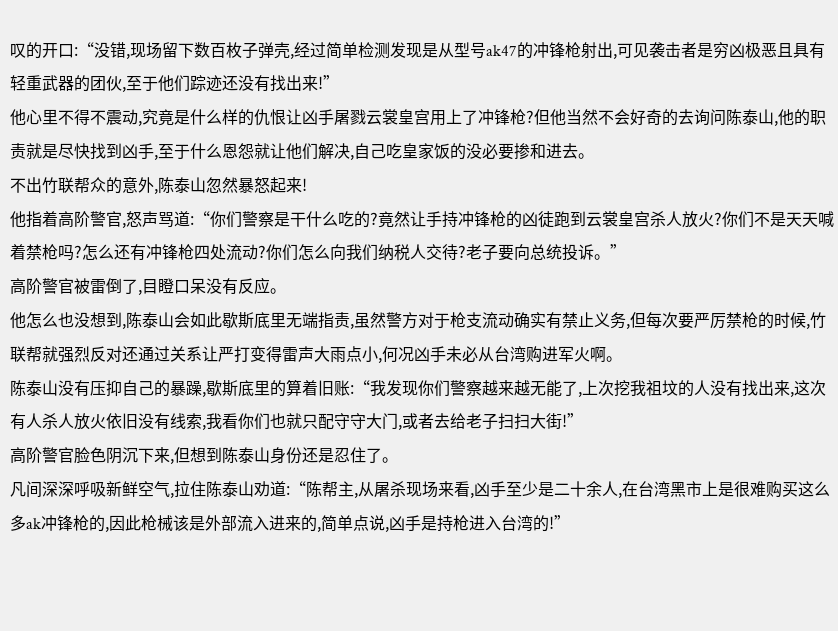叹的开口:“没错,现场留下数百枚子弹壳,经过简单检测发现是从型号ak47的冲锋枪射出,可见袭击者是穷凶极恶且具有轻重武器的团伙,至于他们踪迹还没有找出来!”
他心里不得不震动,究竟是什么样的仇恨让凶手屠戮云裳皇宫用上了冲锋枪?但他当然不会好奇的去询问陈泰山,他的职责就是尽快找到凶手,至于什么恩怨就让他们解决,自己吃皇家饭的没必要掺和进去。
不出竹联帮众的意外,陈泰山忽然暴怒起来!
他指着高阶警官,怒声骂道:“你们警察是干什么吃的?竟然让手持冲锋枪的凶徒跑到云裳皇宫杀人放火?你们不是天天喊着禁枪吗?怎么还有冲锋枪四处流动?你们怎么向我们纳税人交待?老子要向总统投诉。”
高阶警官被雷倒了,目瞪口呆没有反应。
他怎么也没想到,陈泰山会如此歇斯底里无端指责,虽然警方对于枪支流动确实有禁止义务,但每次要严厉禁枪的时候,竹联帮就强烈反对还通过关系让严打变得雷声大雨点小,何况凶手未必从台湾购进军火啊。
陈泰山没有压抑自己的暴躁,歇斯底里的算着旧账:“我发现你们警察越来越无能了,上次挖我祖坟的人没有找出来,这次有人杀人放火依旧没有线索,我看你们也就只配守守大门,或者去给老子扫扫大街!”
高阶警官脸色阴沉下来,但想到陈泰山身份还是忍住了。
凡间深深呼吸新鲜空气,拉住陈泰山劝道:“陈帮主,从屠杀现场来看,凶手至少是二十余人,在台湾黑市上是很难购买这么多ak冲锋枪的,因此枪械该是外部流入进来的,简单点说,凶手是持枪进入台湾的!”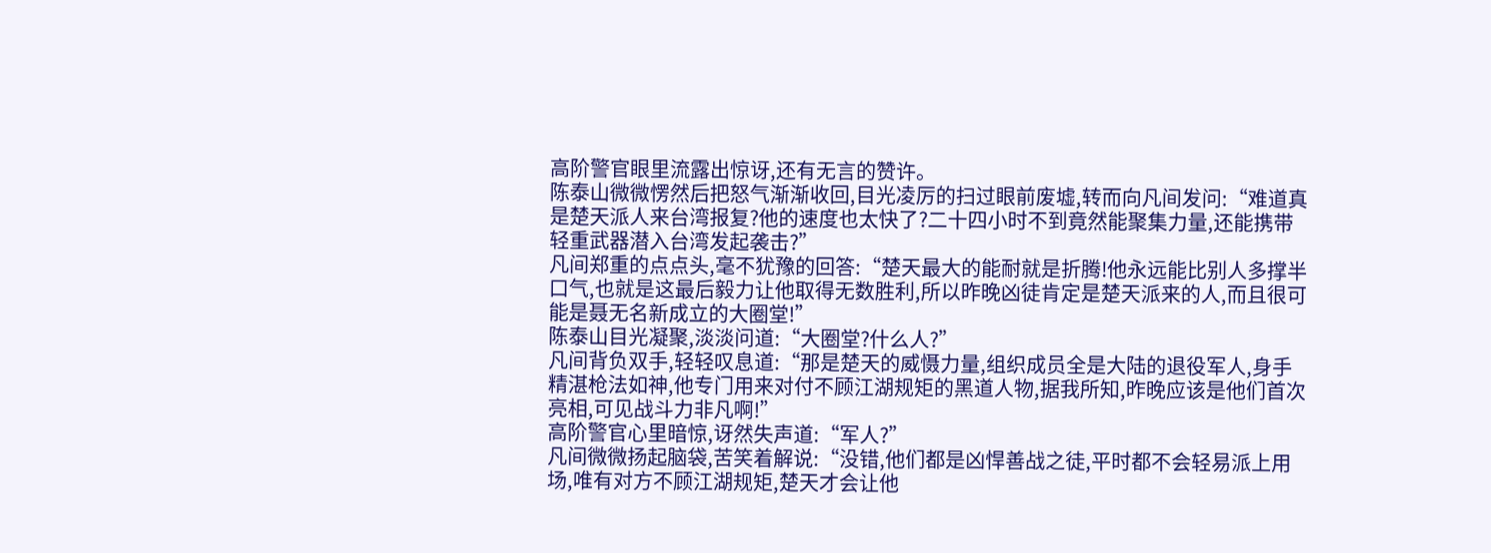高阶警官眼里流露出惊讶,还有无言的赞许。
陈泰山微微愣然后把怒气渐渐收回,目光凌厉的扫过眼前废墟,转而向凡间发问:“难道真是楚天派人来台湾报复?他的速度也太快了?二十四小时不到竟然能聚集力量,还能携带轻重武器潜入台湾发起袭击?”
凡间郑重的点点头,毫不犹豫的回答:“楚天最大的能耐就是折腾!他永远能比别人多撑半口气,也就是这最后毅力让他取得无数胜利,所以昨晚凶徒肯定是楚天派来的人,而且很可能是聂无名新成立的大圈堂!”
陈泰山目光凝聚,淡淡问道:“大圈堂?什么人?”
凡间背负双手,轻轻叹息道:“那是楚天的威慑力量,组织成员全是大陆的退役军人,身手精湛枪法如神,他专门用来对付不顾江湖规矩的黑道人物,据我所知,昨晚应该是他们首次亮相,可见战斗力非凡啊!”
高阶警官心里暗惊,讶然失声道:“军人?”
凡间微微扬起脑袋,苦笑着解说:“没错,他们都是凶悍善战之徒,平时都不会轻易派上用场,唯有对方不顾江湖规矩,楚天才会让他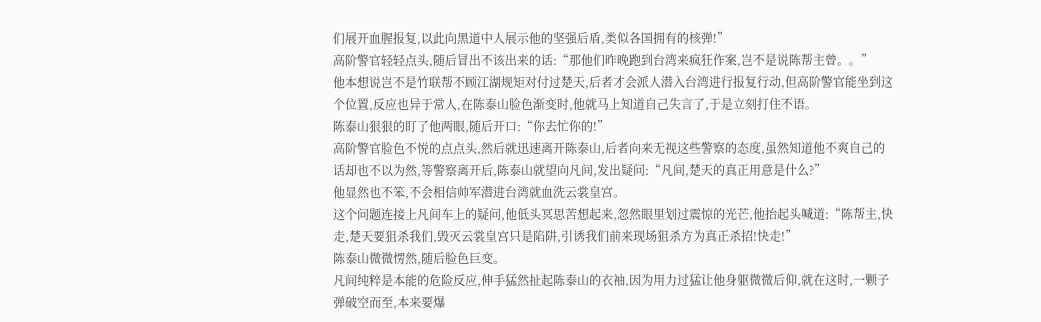们展开血腥报复,以此向黑道中人展示他的坚强后盾,类似各国拥有的核弹!”
高阶警官轻轻点头,随后冒出不该出来的话:“那他们昨晚跑到台湾来疯狂作案,岂不是说陈帮主曾。。”
他本想说岂不是竹联帮不顾江湖规矩对付过楚天,后者才会派人潜入台湾进行报复行动,但高阶警官能坐到这个位置,反应也异于常人,在陈泰山脸色渐变时,他就马上知道自己失言了,于是立刻打住不语。
陈泰山狠狠的盯了他两眼,随后开口:“你去忙你的!”
高阶警官脸色不悦的点点头,然后就迅速离开陈泰山,后者向来无视这些警察的态度,虽然知道他不爽自己的话却也不以为然,等警察离开后,陈泰山就望向凡间,发出疑问:“凡间,楚天的真正用意是什么?”
他显然也不笨,不会相信帅军潜进台湾就血洗云裳皇宫。
这个问题连接上凡间车上的疑问,他低头冥思苦想起来,忽然眼里划过震惊的光芒,他抬起头喊道:“陈帮主,快走,楚天要狙杀我们,毁灭云裳皇宫只是陷阱,引诱我们前来现场狙杀方为真正杀招!快走!”
陈泰山微微愣然,随后脸色巨变。
凡间纯粹是本能的危险反应,伸手猛然扯起陈泰山的衣袖,因为用力过猛让他身躯微微后仰,就在这时,一颗子弹破空而至,本来要爆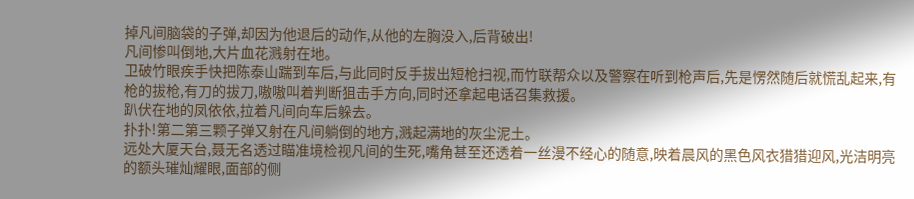掉凡间脑袋的子弹,却因为他退后的动作,从他的左胸没入,后背破出!
凡间惨叫倒地,大片血花溅射在地。
卫破竹眼疾手快把陈泰山踹到车后,与此同时反手拔出短枪扫视,而竹联帮众以及警察在听到枪声后,先是愣然随后就慌乱起来,有枪的拔枪,有刀的拔刀,嗷嗷叫着判断狙击手方向,同时还拿起电话召集救援。
趴伏在地的凤依依,拉着凡间向车后躲去。
扑扑!第二第三颗子弹又射在凡间躺倒的地方,溅起满地的灰尘泥土。
远处大厦天台,聂无名透过瞄准境检视凡间的生死,嘴角甚至还透着一丝漫不经心的随意,映着晨风的黑色风衣猎猎迎风,光洁明亮的额头璀灿耀眼,面部的侧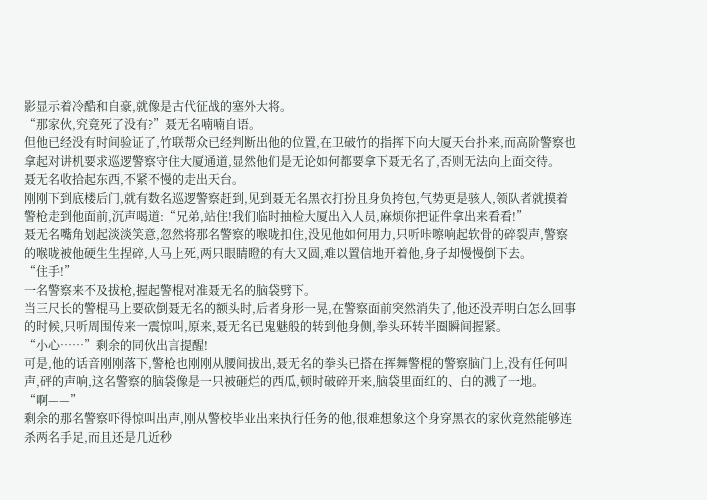影显示着冷酷和自豪,就像是古代征战的塞外大将。
“那家伙,究竟死了没有?”聂无名喃喃自语。
但他已经没有时间验证了,竹联帮众已经判断出他的位置,在卫破竹的指挥下向大厦天台扑来,而高阶警察也拿起对讲机要求巡逻警察守住大厦通道,显然他们是无论如何都要拿下聂无名了,否则无法向上面交待。
聂无名收拾起东西,不紧不慢的走出天台。
刚刚下到底楼后门,就有数名巡逻警察赶到,见到聂无名黑衣打扮且身负挎包,气势更是骇人,领队者就摸着警枪走到他面前,沉声喝道:“兄弟,站住!我们临时抽检大厦出入人员,麻烦你把证件拿出来看看!”
聂无名嘴角划起淡淡笑意,忽然将那名警察的喉咙扣住,没见他如何用力,只听咔嚓响起软骨的碎裂声,警察的喉咙被他硬生生捏碎,人马上死,两只眼睛瞪的有大又圆,难以置信地开着他,身子却慢慢倒下去。
“住手!”
一名警察来不及拔枪,握起警棍对准聂无名的脑袋劈下。
当三尺长的警棍马上要砍倒聂无名的额头时,后者身形一晃,在警察面前突然消失了,他还没弄明白怎么回事的时候,只听周围传来一震惊叫,原来,聂无名已鬼魅般的转到他身侧,拳头环转半圈瞬间握紧。
“小心……”剩余的同伙出言提醒!
可是,他的话音刚刚落下,警枪也刚刚从腰间拔出,聂无名的拳头已搭在挥舞警棍的警察脑门上,没有任何叫声,砰的声响,这名警察的脑袋像是一只被砸烂的西瓜,顿时破碎开来,脑袋里面红的、白的溅了一地。
“啊——”
剩余的那名警察吓得惊叫出声,刚从警校毕业出来执行任务的他,很难想象这个身穿黑衣的家伙竟然能够连杀两名手足,而且还是几近秒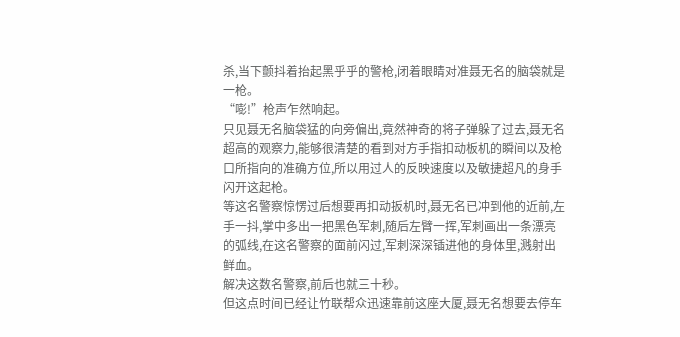杀,当下颤抖着抬起黑乎乎的警枪,闭着眼睛对准聂无名的脑袋就是一枪。
“嘭!”枪声乍然响起。
只见聂无名脑袋猛的向旁偏出,竟然神奇的将子弹躲了过去,聂无名超高的观察力,能够很清楚的看到对方手指扣动板机的瞬间以及枪口所指向的准确方位,所以用过人的反映速度以及敏捷超凡的身手闪开这起枪。
等这名警察惊愣过后想要再扣动扳机时,聂无名已冲到他的近前,左手一抖,掌中多出一把黑色军刺,随后左臂一挥,军刺画出一条漂亮的弧线,在这名警察的面前闪过,军刺深深锸进他的身体里,溅射出鲜血。
解决这数名警察,前后也就三十秒。
但这点时间已经让竹联帮众迅速靠前这座大厦,聂无名想要去停车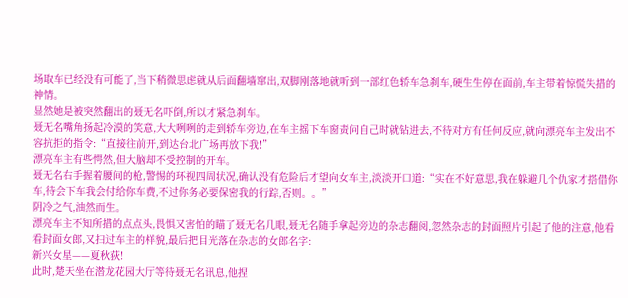场取车已经没有可能了,当下稍微思虑就从后面翻墙窜出,双脚刚落地就听到一部红色轿车急刹车,硬生生停在面前,车主带着惊慌失措的神情。
显然她是被突然翻出的聂无名吓倒,所以才紧急刹车。
聂无名嘴角扬起冷漠的笑意,大大咧咧的走到轿车旁边,在车主摇下车窗责问自己时就钻进去,不待对方有任何反应,就向漂亮车主发出不容抗拒的指令:“直接往前开,到达台北广场再放下我!”
漂亮车主有些愕然,但大脑却不受控制的开车。
聂无名右手握着腰间的枪,警惕的环视四周状况,确认没有危险后才望向女车主,淡淡开口道:“实在不好意思,我在躲避几个仇家才搭借你车,待会下车我会付给你车费,不过你务必要保密我的行踪,否则。。”
阴冷之气,油然而生。
漂亮车主不知所措的点点头,畏惧又害怕的瞄了聂无名几眼,聂无名随手拿起旁边的杂志翻阅,忽然杂志的封面照片引起了他的注意,他看看封面女郎,又扫过车主的样貌,最后把目光落在杂志的女郎名字:
新兴女星——夏秋荻!
此时,楚天坐在潜龙花园大厅等待聂无名讯息,他捏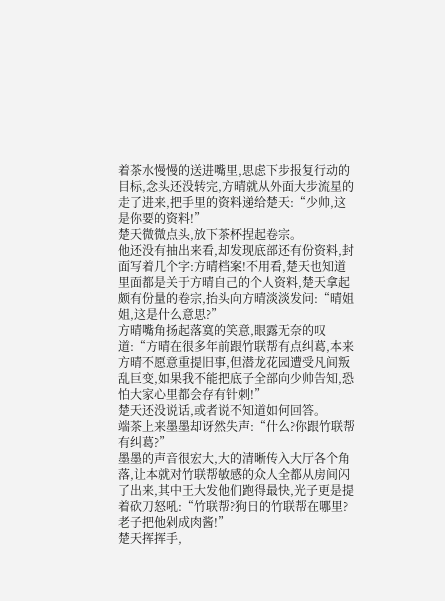着茶水慢慢的送进嘴里,思虑下步报复行动的目标,念头还没转完,方晴就从外面大步流星的走了进来,把手里的资料递给楚天:“少帅,这是你要的资料!”
楚天微微点头,放下茶杯捏起卷宗。
他还没有抽出来看,却发现底部还有份资料,封面写着几个字:方晴档案!不用看,楚天也知道里面都是关于方晴自己的个人资料,楚天拿起颇有份量的卷宗,抬头向方晴淡淡发问:“晴姐姐,这是什么意思?”
方晴嘴角扬起落寞的笑意,眼露无奈的叹道:“方晴在很多年前跟竹联帮有点纠葛,本来方晴不愿意重提旧事,但潜龙花园遭受凡间叛乱巨变,如果我不能把底子全部向少帅告知,恐怕大家心里都会存有针刺!”
楚天还没说话,或者说不知道如何回答。
端茶上来墨墨却讶然失声:“什么?你跟竹联帮有纠葛?”
墨墨的声音很宏大,大的清晰传入大厅各个角落,让本就对竹联帮敏感的众人全都从房间闪了出来,其中王大发他们跑得最快,光子更是提着砍刀怒吼:“竹联帮?狗日的竹联帮在哪里?老子把他剁成肉酱!”
楚天挥挥手,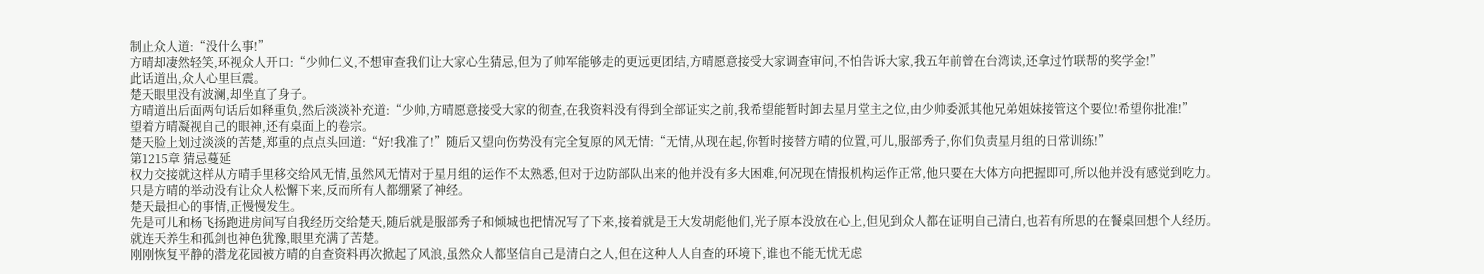制止众人道:“没什么事!”
方晴却凄然轻笑,环视众人开口:“少帅仁义,不想审查我们让大家心生猜忌,但为了帅军能够走的更远更团结,方晴愿意接受大家调查审问,不怕告诉大家,我五年前曾在台湾读,还拿过竹联帮的奖学金!”
此话道出,众人心里巨震。
楚天眼里没有波澜,却坐直了身子。
方晴道出后面两句话后如释重负,然后淡淡补充道:“少帅,方晴愿意接受大家的彻查,在我资料没有得到全部证实之前,我希望能暂时卸去星月堂主之位,由少帅委派其他兄弟姐妹接管这个要位!希望你批准!”
望着方晴凝视自己的眼神,还有桌面上的卷宗。
楚天脸上划过淡淡的苦楚,郑重的点点头回道:“好!我准了!”随后又望向伤势没有完全复原的风无情:“无情,从现在起,你暂时接替方晴的位置,可儿,服部秀子,你们负责星月组的日常训练!”
第1215章 猜忌蔓延
权力交接就这样从方晴手里移交给风无情,虽然风无情对于星月组的运作不太熟悉,但对于边防部队出来的他并没有多大困难,何况现在情报机构运作正常,他只要在大体方向把握即可,所以他并没有感觉到吃力。
只是方晴的举动没有让众人松懈下来,反而所有人都绷紧了神经。
楚天最担心的事情,正慢慢发生。
先是可儿和杨飞扬跑进房间写自我经历交给楚天,随后就是服部秀子和倾城也把情况写了下来,接着就是王大发胡彪他们,光子原本没放在心上,但见到众人都在证明自己清白,也若有所思的在餐桌回想个人经历。
就连天养生和孤剑也神色犹豫,眼里充满了苦楚。
刚刚恢复平静的潜龙花园被方晴的自查资料再次掀起了风浪,虽然众人都坚信自己是清白之人,但在这种人人自查的环境下,谁也不能无忧无虑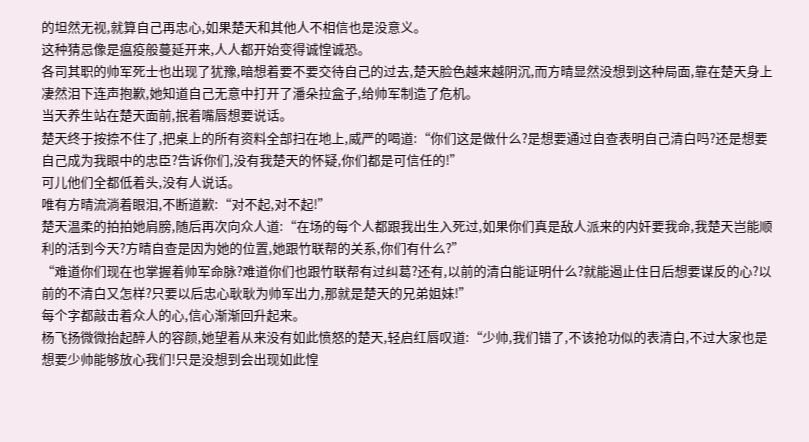的坦然无视,就算自己再忠心,如果楚天和其他人不相信也是没意义。
这种猜忌像是瘟疫般蔓延开来,人人都开始变得诚惶诚恐。
各司其职的帅军死士也出现了犹豫,暗想着要不要交待自己的过去,楚天脸色越来越阴沉,而方晴显然没想到这种局面,靠在楚天身上凄然泪下连声抱歉,她知道自己无意中打开了潘朵拉盒子,给帅军制造了危机。
当天养生站在楚天面前,抿着嘴唇想要说话。
楚天终于按捺不住了,把桌上的所有资料全部扫在地上,威严的喝道:“你们这是做什么?是想要通过自查表明自己清白吗?还是想要自己成为我眼中的忠臣?告诉你们,没有我楚天的怀疑,你们都是可信任的!”
可儿他们全都低着头,没有人说话。
唯有方晴流淌着眼泪,不断道歉:“对不起,对不起!”
楚天温柔的拍拍她肩膀,随后再次向众人道:“在场的每个人都跟我出生入死过,如果你们真是敌人派来的内奸要我命,我楚天岂能顺利的活到今天?方晴自查是因为她的位置,她跟竹联帮的关系,你们有什么?”
“难道你们现在也掌握着帅军命脉?难道你们也跟竹联帮有过纠葛?还有,以前的清白能证明什么?就能遏止住日后想要谋反的心?以前的不清白又怎样?只要以后忠心耿耿为帅军出力,那就是楚天的兄弟姐妹!”
每个字都敲击着众人的心,信心渐渐回升起来。
杨飞扬微微抬起醉人的容颜,她望着从来没有如此愤怒的楚天,轻启红唇叹道:“少帅,我们错了,不该抢功似的表清白,不过大家也是想要少帅能够放心我们!只是没想到会出现如此惶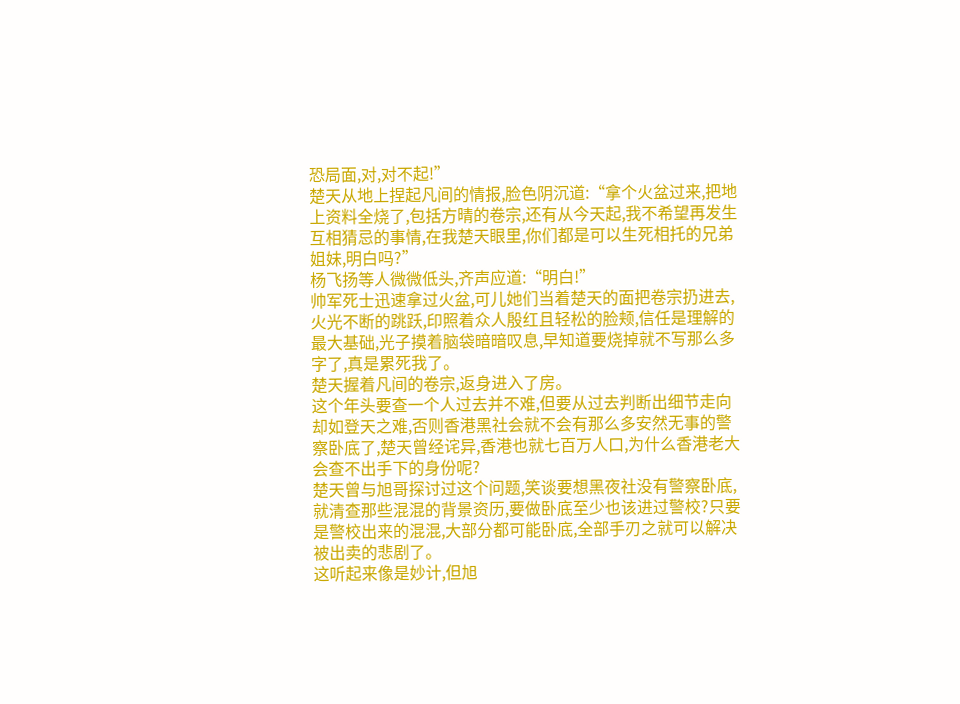恐局面,对,对不起!”
楚天从地上捏起凡间的情报,脸色阴沉道:“拿个火盆过来,把地上资料全烧了,包括方晴的卷宗,还有从今天起,我不希望再发生互相猜忌的事情,在我楚天眼里,你们都是可以生死相托的兄弟姐妹,明白吗?”
杨飞扬等人微微低头,齐声应道:“明白!”
帅军死士迅速拿过火盆,可儿她们当着楚天的面把卷宗扔进去,火光不断的跳跃,印照着众人殷红且轻松的脸颊,信任是理解的最大基础,光子摸着脑袋暗暗叹息,早知道要烧掉就不写那么多字了,真是累死我了。
楚天握着凡间的卷宗,返身进入了房。
这个年头要查一个人过去并不难,但要从过去判断出细节走向却如登天之难,否则香港黑社会就不会有那么多安然无事的警察卧底了,楚天曾经诧异,香港也就七百万人口,为什么香港老大会查不出手下的身份呢?
楚天曾与旭哥探讨过这个问题,笑谈要想黑夜社没有警察卧底,就清查那些混混的背景资历,要做卧底至少也该进过警校?只要是警校出来的混混,大部分都可能卧底,全部手刃之就可以解决被出卖的悲剧了。
这听起来像是妙计,但旭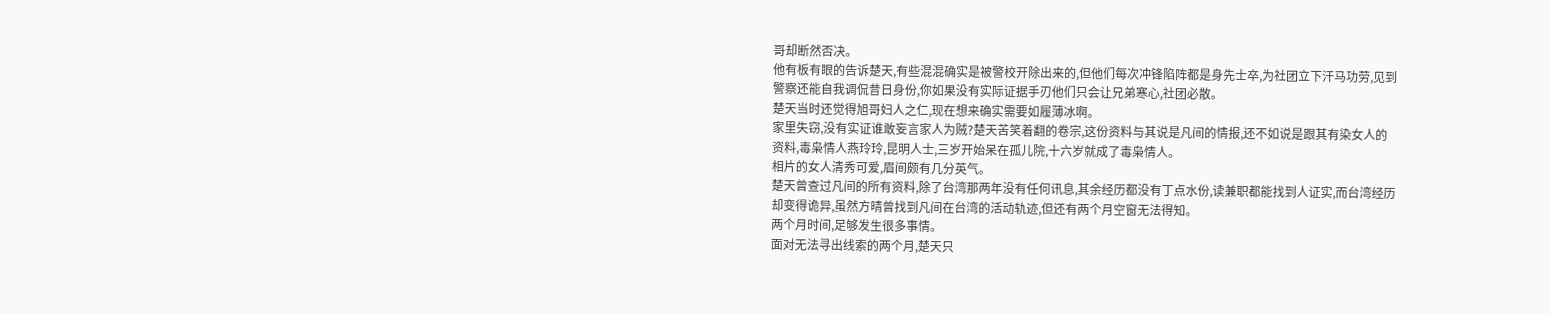哥却断然否决。
他有板有眼的告诉楚天,有些混混确实是被警校开除出来的,但他们每次冲锋陷阵都是身先士卒,为社团立下汗马功劳,见到警察还能自我调侃昔日身份,你如果没有实际证据手刃他们只会让兄弟寒心,社团必散。
楚天当时还觉得旭哥妇人之仁,现在想来确实需要如履薄冰啊。
家里失窃,没有实证谁敢妄言家人为贼?楚天苦笑着翻的卷宗,这份资料与其说是凡间的情报,还不如说是跟其有染女人的资料,毒枭情人燕玲玲,昆明人士,三岁开始呆在孤儿院,十六岁就成了毒枭情人。
相片的女人清秀可爱,眉间颇有几分英气。
楚天曾查过凡间的所有资料,除了台湾那两年没有任何讯息,其余经历都没有丁点水份,读兼职都能找到人证实,而台湾经历却变得诡异,虽然方晴曾找到凡间在台湾的活动轨迹,但还有两个月空窗无法得知。
两个月时间,足够发生很多事情。
面对无法寻出线索的两个月,楚天只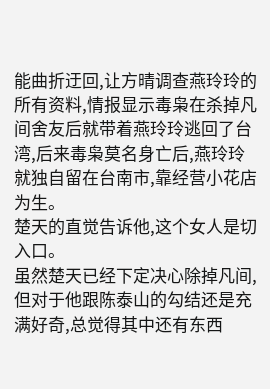能曲折迂回,让方晴调查燕玲玲的所有资料,情报显示毒枭在杀掉凡间舍友后就带着燕玲玲逃回了台湾,后来毒枭莫名身亡后,燕玲玲就独自留在台南市,靠经营小花店为生。
楚天的直觉告诉他,这个女人是切入口。
虽然楚天已经下定决心除掉凡间,但对于他跟陈泰山的勾结还是充满好奇,总觉得其中还有东西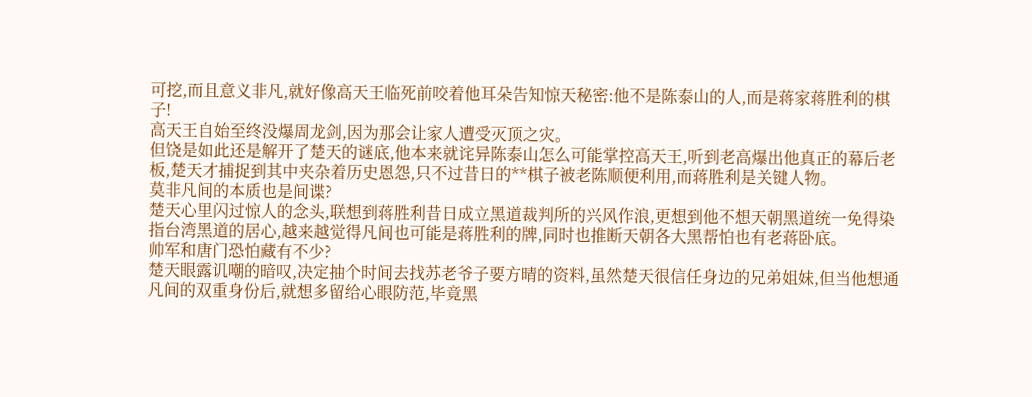可挖,而且意义非凡,就好像高天王临死前咬着他耳朵告知惊天秘密:他不是陈泰山的人,而是蒋家蒋胜利的棋子!
高天王自始至终没爆周龙剑,因为那会让家人遭受灭顶之灾。
但饶是如此还是解开了楚天的谜底,他本来就诧异陈泰山怎么可能掌控高天王,听到老高爆出他真正的幕后老板,楚天才捕捉到其中夹杂着历史恩怨,只不过昔日的**棋子被老陈顺便利用,而蒋胜利是关键人物。
莫非凡间的本质也是间谍?
楚天心里闪过惊人的念头,联想到蒋胜利昔日成立黑道裁判所的兴风作浪,更想到他不想天朝黑道统一免得染指台湾黑道的居心,越来越觉得凡间也可能是蒋胜利的牌,同时也推断天朝各大黑帮怕也有老蒋卧底。
帅军和唐门恐怕藏有不少?
楚天眼露讥嘲的暗叹,决定抽个时间去找苏老爷子要方晴的资料,虽然楚天很信任身边的兄弟姐妹,但当他想通凡间的双重身份后,就想多留给心眼防范,毕竟黑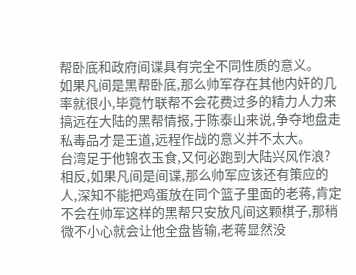帮卧底和政府间谍具有完全不同性质的意义。
如果凡间是黑帮卧底,那么帅军存在其他内奸的几率就很小,毕竟竹联帮不会花费过多的精力人力来搞远在大陆的黑帮情报,于陈泰山来说,争夺地盘走私毒品才是王道,远程作战的意义并不太大。
台湾足于他锦衣玉食,又何必跑到大陆兴风作浪?
相反,如果凡间是间谍,那么帅军应该还有策应的人,深知不能把鸡蛋放在同个篮子里面的老蒋,肯定不会在帅军这样的黑帮只安放凡间这颗棋子,那稍微不小心就会让他全盘皆输,老蒋显然没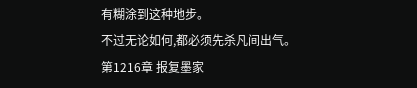有糊涂到这种地步。
不过无论如何,都必须先杀凡间出气。
第1216章 报复墨家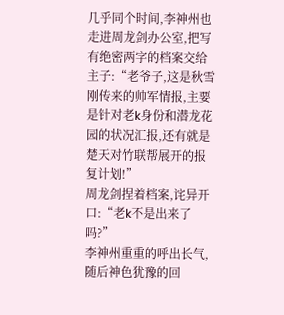几乎同个时间,李神州也走进周龙剑办公室,把写有绝密两字的档案交给主子:“老爷子,这是秋雪刚传来的帅军情报,主要是针对老k身份和潜龙花园的状况汇报,还有就是楚天对竹联帮展开的报复计划!”
周龙剑捏着档案,诧异开口:“老k不是出来了吗?”
李神州重重的呼出长气,随后神色犹豫的回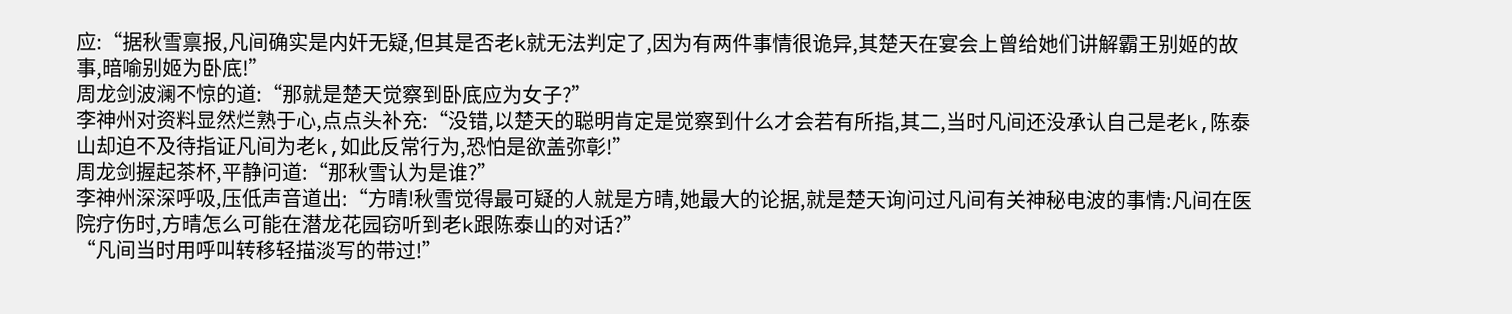应:“据秋雪禀报,凡间确实是内奸无疑,但其是否老k就无法判定了,因为有两件事情很诡异,其楚天在宴会上曾给她们讲解霸王别姬的故事,暗喻别姬为卧底!”
周龙剑波澜不惊的道:“那就是楚天觉察到卧底应为女子?”
李神州对资料显然烂熟于心,点点头补充:“没错,以楚天的聪明肯定是觉察到什么才会若有所指,其二,当时凡间还没承认自己是老k,陈泰山却迫不及待指证凡间为老k,如此反常行为,恐怕是欲盖弥彰!”
周龙剑握起茶杯,平静问道:“那秋雪认为是谁?”
李神州深深呼吸,压低声音道出:“方晴!秋雪觉得最可疑的人就是方晴,她最大的论据,就是楚天询问过凡间有关神秘电波的事情:凡间在医院疗伤时,方晴怎么可能在潜龙花园窃听到老k跟陈泰山的对话?”
“凡间当时用呼叫转移轻描淡写的带过!”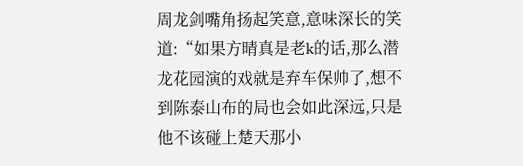周龙剑嘴角扬起笑意,意味深长的笑道:“如果方晴真是老k的话,那么潜龙花园演的戏就是弃车保帅了,想不到陈泰山布的局也会如此深远,只是他不该碰上楚天那小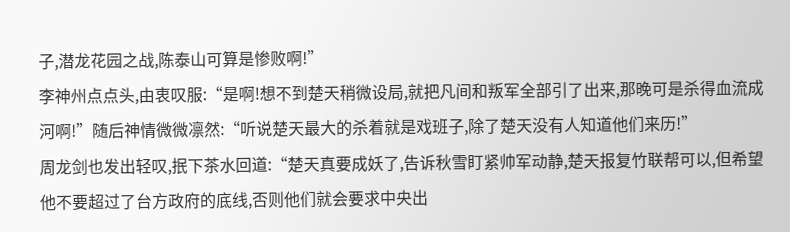子,潜龙花园之战,陈泰山可算是惨败啊!”
李神州点点头,由衷叹服:“是啊!想不到楚天稍微设局,就把凡间和叛军全部引了出来,那晚可是杀得血流成河啊!”随后神情微微凛然:“听说楚天最大的杀着就是戏班子,除了楚天没有人知道他们来历!”
周龙剑也发出轻叹,抿下茶水回道:“楚天真要成妖了,告诉秋雪盯紧帅军动静,楚天报复竹联帮可以,但希望他不要超过了台方政府的底线,否则他们就会要求中央出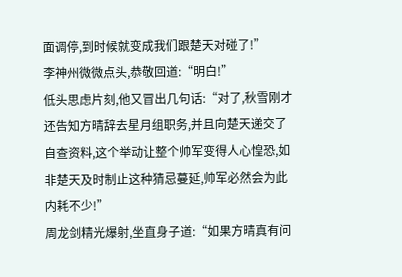面调停,到时候就变成我们跟楚天对碰了!”
李神州微微点头,恭敬回道:“明白!”
低头思虑片刻,他又冒出几句话:“对了,秋雪刚才还告知方晴辞去星月组职务,并且向楚天递交了自查资料,这个举动让整个帅军变得人心惶恐,如非楚天及时制止这种猜忌蔓延,帅军必然会为此内耗不少!”
周龙剑精光爆射,坐直身子道:“如果方晴真有问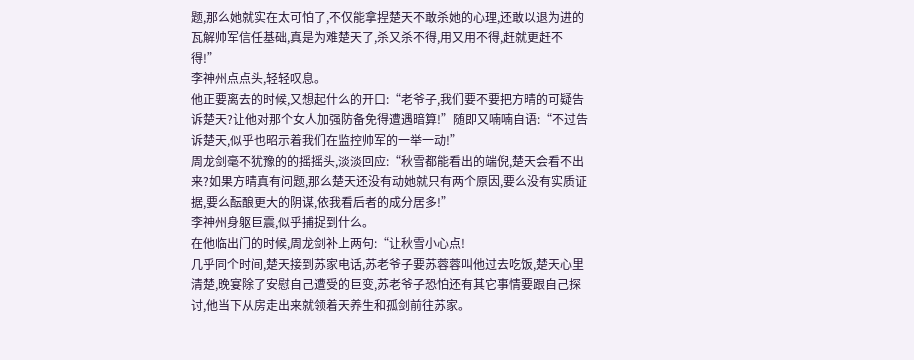题,那么她就实在太可怕了,不仅能拿捏楚天不敢杀她的心理,还敢以退为进的瓦解帅军信任基础,真是为难楚天了,杀又杀不得,用又用不得,赶就更赶不得!”
李神州点点头,轻轻叹息。
他正要离去的时候,又想起什么的开口:“老爷子,我们要不要把方晴的可疑告诉楚天?让他对那个女人加强防备免得遭遇暗算!”随即又喃喃自语:“不过告诉楚天,似乎也昭示着我们在监控帅军的一举一动!”
周龙剑毫不犹豫的的摇摇头,淡淡回应:“秋雪都能看出的端倪,楚天会看不出来?如果方晴真有问题,那么楚天还没有动她就只有两个原因,要么没有实质证据,要么酝酿更大的阴谋,依我看后者的成分居多!”
李神州身躯巨震,似乎捕捉到什么。
在他临出门的时候,周龙剑补上两句:“让秋雪小心点!
几乎同个时间,楚天接到苏家电话,苏老爷子要苏蓉蓉叫他过去吃饭,楚天心里清楚,晚宴除了安慰自己遭受的巨变,苏老爷子恐怕还有其它事情要跟自己探讨,他当下从房走出来就领着天养生和孤剑前往苏家。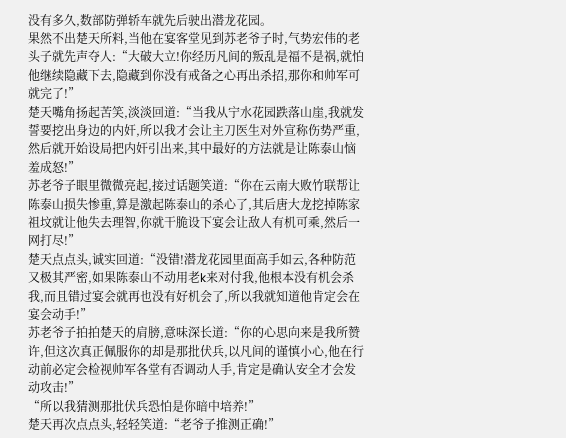没有多久,数部防弹轿车就先后驶出潜龙花园。
果然不出楚天所料,当他在宴客堂见到苏老爷子时,气势宏伟的老头子就先声夺人:“大破大立!你经历凡间的叛乱是福不是祸,就怕他继续隐藏下去,隐藏到你没有戒备之心再出杀招,那你和帅军可就完了!”
楚天嘴角扬起苦笑,淡淡回道:“当我从宁水花园跌落山崖,我就发誓要挖出身边的内奸,所以我才会让主刀医生对外宣称伤势严重,然后就开始设局把内奸引出来,其中最好的方法就是让陈泰山恼羞成怒!”
苏老爷子眼里微微亮起,接过话题笑道:“你在云南大败竹联帮让陈泰山损失惨重,算是激起陈泰山的杀心了,其后唐大龙挖掉陈家祖坟就让他失去理智,你就干脆设下宴会让敌人有机可乘,然后一网打尽!”
楚天点点头,诚实回道:“没错!潜龙花园里面高手如云,各种防范又极其严密,如果陈泰山不动用老k来对付我,他根本没有机会杀我,而且错过宴会就再也没有好机会了,所以我就知道他肯定会在宴会动手!”
苏老爷子拍拍楚天的肩膀,意味深长道:“你的心思向来是我所赞许,但这次真正佩服你的却是那批伏兵,以凡间的谨慎小心,他在行动前必定会检视帅军各堂有否调动人手,肯定是确认安全才会发动攻击!”
“所以我猜测那批伏兵恐怕是你暗中培养!”
楚天再次点点头,轻轻笑道:“老爷子推测正确!”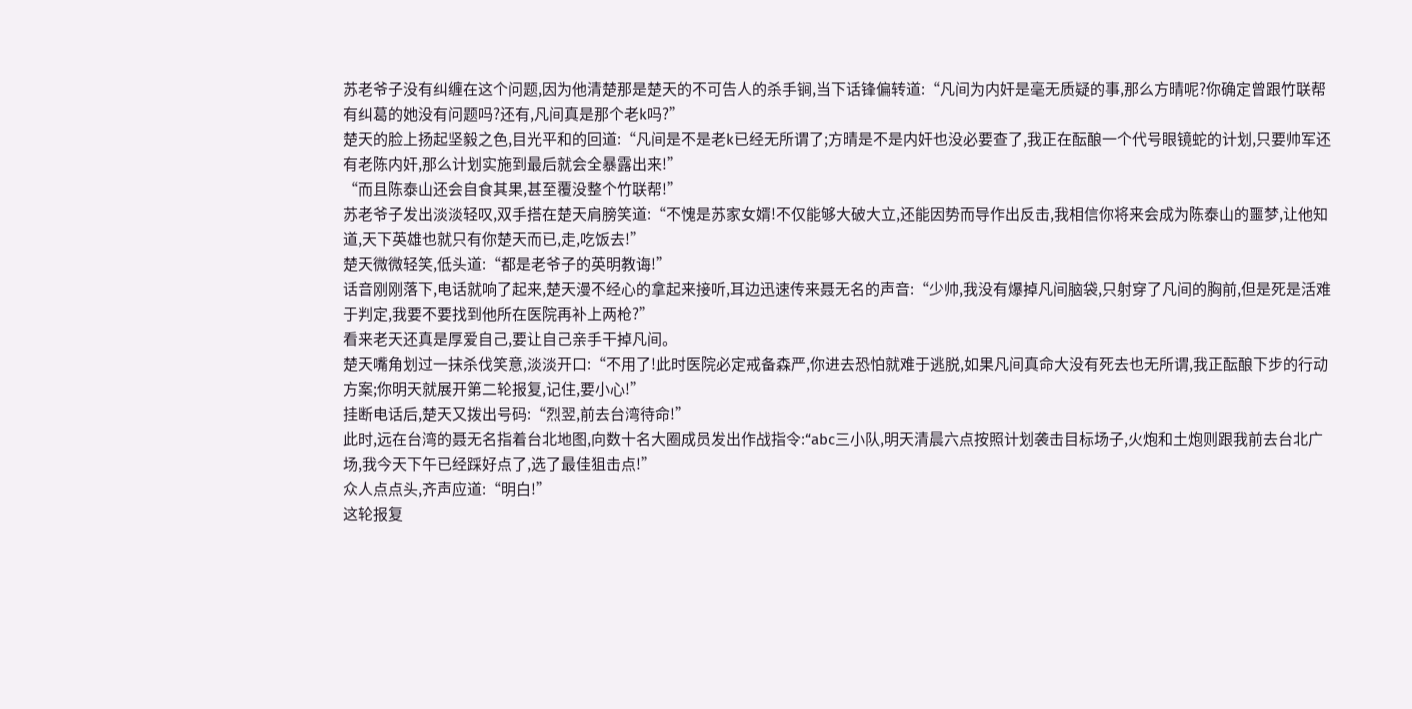苏老爷子没有纠缠在这个问题,因为他清楚那是楚天的不可告人的杀手锏,当下话锋偏转道:“凡间为内奸是毫无质疑的事,那么方晴呢?你确定曾跟竹联帮有纠葛的她没有问题吗?还有,凡间真是那个老k吗?”
楚天的脸上扬起坚毅之色,目光平和的回道:“凡间是不是老k已经无所谓了;方晴是不是内奸也没必要查了,我正在酝酿一个代号眼镜蛇的计划,只要帅军还有老陈内奸,那么计划实施到最后就会全暴露出来!”
“而且陈泰山还会自食其果,甚至覆没整个竹联帮!”
苏老爷子发出淡淡轻叹,双手搭在楚天肩膀笑道:“不愧是苏家女婿!不仅能够大破大立,还能因势而导作出反击,我相信你将来会成为陈泰山的噩梦,让他知道,天下英雄也就只有你楚天而已,走,吃饭去!”
楚天微微轻笑,低头道:“都是老爷子的英明教诲!”
话音刚刚落下,电话就响了起来,楚天漫不经心的拿起来接听,耳边迅速传来聂无名的声音:“少帅,我没有爆掉凡间脑袋,只射穿了凡间的胸前,但是死是活难于判定,我要不要找到他所在医院再补上两枪?”
看来老天还真是厚爱自己,要让自己亲手干掉凡间。
楚天嘴角划过一抹杀伐笑意,淡淡开口:“不用了!此时医院必定戒备森严,你进去恐怕就难于逃脱,如果凡间真命大没有死去也无所谓,我正酝酿下步的行动方案;你明天就展开第二轮报复,记住,要小心!”
挂断电话后,楚天又拨出号码:“烈翌,前去台湾待命!”
此时,远在台湾的聂无名指着台北地图,向数十名大圈成员发出作战指令:“abc三小队,明天清晨六点按照计划袭击目标场子,火炮和土炮则跟我前去台北广场,我今天下午已经踩好点了,选了最佳狙击点!”
众人点点头,齐声应道:“明白!”
这轮报复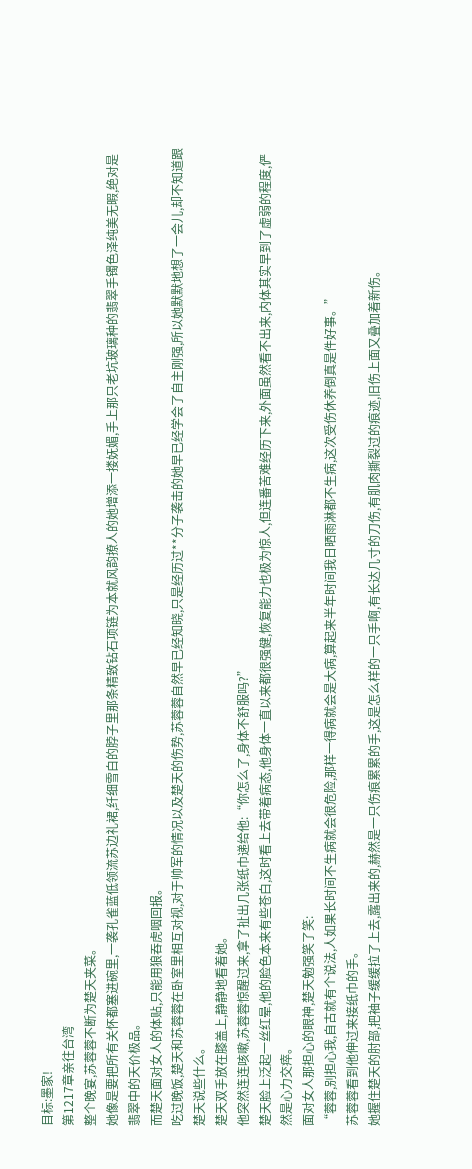目标:墨家!
第1217章亲往台湾
整个晚宴,苏蓉蓉不断为楚天夹菜。
她像是要把所有关怀都塞进碗里,一袭孔雀蓝低领流苏边礼裙,纤细雪白的脖子里那条精致钻石项链为本就风韵撩人的她增添一搂妩媚,手上那只老坑玻璃种的翡翠手镯色泽纯美无暇,绝对是翡翠中的天价极品。
而楚天面对女人的体贴,只能用狼吞虎咽回报。
吃过晚饭,楚天和苏蓉蓉在卧室里相互对视,对于帅军的情况以及楚天的伤势,苏蓉蓉自然早已经知晓,只是经历过**分子袭击的她早已经学会了自主刚强,所以她默默地想了一会儿,却不知道跟楚天说些什么。
楚天双手放在膝盖上,静静地看着她。
他突然连连咳嗽,苏蓉蓉惊醒过来,拿了扯出几张纸巾递给他:“你怎么了,身体不舒服吗?”
楚天脸上泛起一丝红晕,他的脸色本来有些苍白,这时看上去带着病态,他身体一直以来都很强健,恢复能力也极为惊人,但连番苦难经历下来,外面虽然看不出来,内体其实早到了虚弱的程度,俨然是心力交瘁。
面对女人那担心的眼神,楚天勉强笑了笑:
“蓉蓉,别担心我,自古就有个说法,人如果长时间不生病就会很危险,那样一得病就会是大病,算起来半年时间我日晒雨淋都不生病,这次受伤休养倒真是件好事。”
苏蓉蓉看到他伸过来接纸巾的手。
她握住楚天的肘部,把袖子缓缓拉了上去,露出来的,赫然是一只伤痕累累的手,这是怎么样的一只手啊,有长达几寸的刀伤,有肌肉撕裂过的痕迹,旧伤上面又叠加着新伤。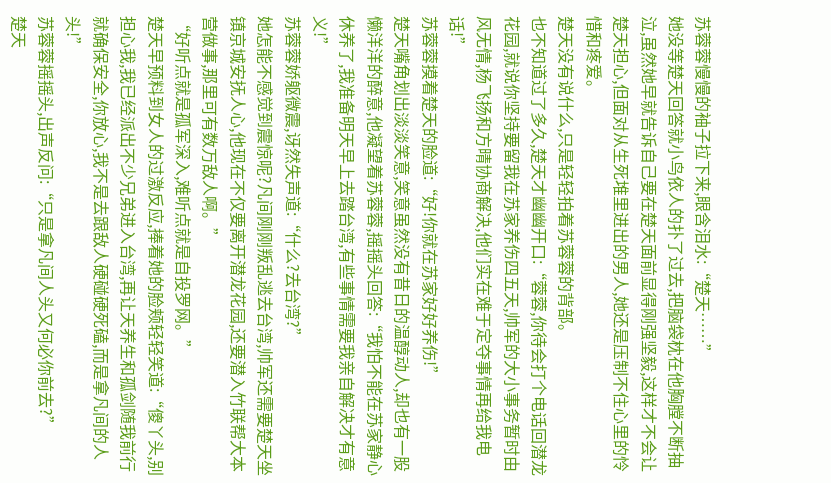苏蓉蓉慢慢的袖子拉下来,眼含泪水:“楚天……”
她没等楚天回答就小鸟依人的扑了过去,把脑袋枕在他胸膛不断抽泣,虽然她早就告诉自己要在楚天面前显得刚强坚毅,这样才不会让楚天担心,但面对从生死堆里进出的男人,她还是压制不住心里的怜惜和疼爱。
楚天没有说什么,只是轻轻拍着苏蓉蓉的背部。
也不知道过了多久,楚天才幽幽开口:“蓉蓉,你待会打个电话回潜龙花园,就说你坚持要留我在苏家养伤四五天,帅军的大小事务暂时由风无情,杨飞扬和方晴协商解决,他们实在难于定夺事情再给我电话!”
苏蓉蓉摸着楚天的脸道:“好!你就在苏家好好养伤!”
楚天嘴角划出淡淡笑意,笑意虽然没有昔日的温醇动人,却也有一股懒洋洋的醉意,他凝望着苏蓉蓉,摇摇头回答:“我怕不能在苏家静心休养了,我准备明天早上去踏台湾,有些事情需要我亲自解决才有意义!”
苏蓉蓉娇躯微震,讶然失声道:“什么?去台湾?”
她怎能不感觉到震惊呢?凡间刚刚叛乱逃去台湾,帅军还需要楚天坐镇京城安抚人心,他现在不仅要离开潜龙花园,还要潜入竹联帮大本营做事,那里可有数万敌人啊。”
“好听点就是孤军深入,难听点就是自投罗网。”
楚天早预料到女人的过激反应,捧着她的脸颊轻轻笑道:“傻丫头,别担心我,我已经派出不少兄弟进入台湾,再让天养生和孤剑随我前行就确保安全,你放心,我不是去跟敌人硬碰硬死磕,而是拿凡间的人头!”
苏蓉蓉摇摇头,出声反问:“只是拿凡间人头又何必你前去?”
楚天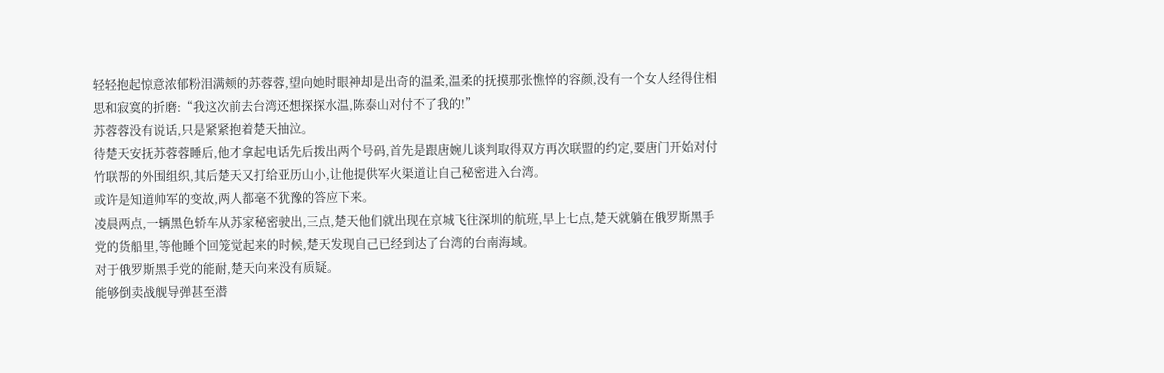轻轻抱起惊意浓郁粉泪满颊的苏蓉蓉,望向她时眼神却是出奇的温柔,温柔的抚摸那张憔悴的容颜,没有一个女人经得住相思和寂寞的折磨:“我这次前去台湾还想探探水温,陈泰山对付不了我的!”
苏蓉蓉没有说话,只是紧紧抱着楚天抽泣。
待楚天安抚苏蓉蓉睡后,他才拿起电话先后拨出两个号码,首先是跟唐婉儿谈判取得双方再次联盟的约定,要唐门开始对付竹联帮的外围组织,其后楚天又打给亚历山小,让他提供军火渠道让自己秘密进入台湾。
或许是知道帅军的变故,两人都毫不犹豫的答应下来。
凌晨两点,一辆黑色轿车从苏家秘密驶出,三点,楚天他们就出现在京城飞往深圳的航班,早上七点,楚天就躺在俄罗斯黑手党的货船里,等他睡个回笼觉起来的时候,楚天发现自己已经到达了台湾的台南海域。
对于俄罗斯黑手党的能耐,楚天向来没有质疑。
能够倒卖战舰导弹甚至潜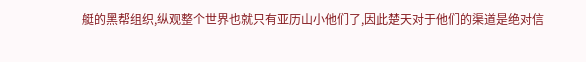艇的黑帮组织,纵观整个世界也就只有亚历山小他们了,因此楚天对于他们的渠道是绝对信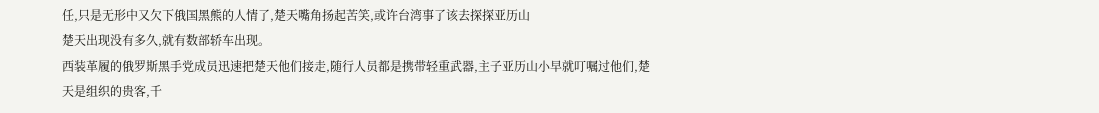任,只是无形中又欠下俄国黑熊的人情了,楚天嘴角扬起苦笑,或许台湾事了该去探探亚历山
楚天出现没有多久,就有数部轿车出现。
西装革履的俄罗斯黑手党成员迅速把楚天他们接走,随行人员都是携带轻重武器,主子亚历山小早就叮嘱过他们,楚天是组织的贵客,千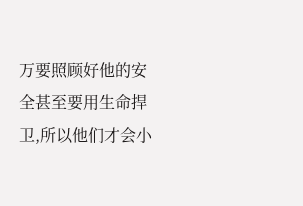万要照顾好他的安全甚至要用生命捍卫,所以他们才会小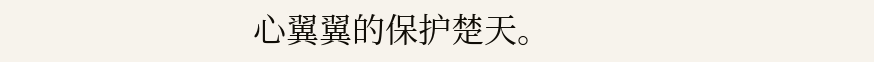心翼翼的保护楚天。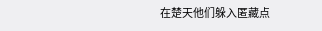在楚天他们躲入匿藏点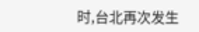时,台北再次发生